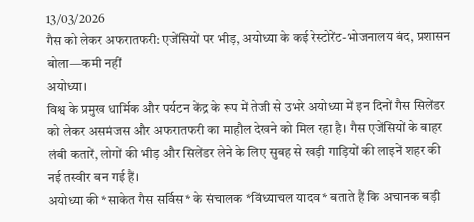13/03/2026
गैस को लेकर अफरातफरी: एजेंसियों पर भीड़, अयोध्या के कई रेस्टोरेंट-भोजनालय बंद, प्रशासन बोला—कमी नहीं
अयोध्या।
विश्व के प्रमुख धार्मिक और पर्यटन केंद्र के रूप में तेजी से उभरे अयोध्या में इन दिनों गैस सिलेंडर को लेकर असमंजस और अफरातफरी का माहौल देखने को मिल रहा है। गैस एजेंसियों के बाहर लंबी कतारें, लोगों की भीड़ और सिलेंडर लेने के लिए सुबह से खड़ी गाड़ियों की लाइनें शहर की नई तस्वीर बन गई हैं।
अयोध्या की *साकेत गैस सर्विस* के संचालक *विंध्याचल यादव* बताते हैं कि अचानक बड़ी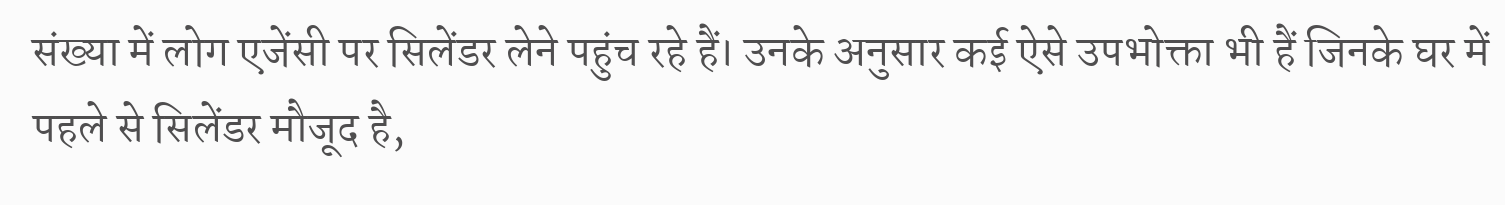संख्या में लोग एजेंसी पर सिलेंडर लेने पहुंच रहे हैं। उनके अनुसार कई ऐसे उपभोक्ता भी हैं जिनके घर में पहले से सिलेंडर मौजूद है,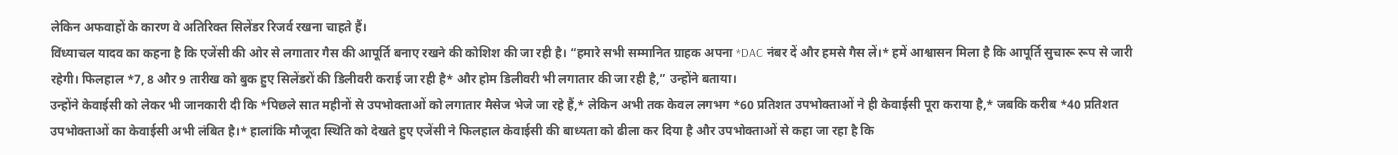लेकिन अफवाहों के कारण वे अतिरिक्त सिलेंडर रिजर्व रखना चाहते हैं।
विंध्याचल यादव का कहना है कि एजेंसी की ओर से लगातार गैस की आपूर्ति बनाए रखने की कोशिश की जा रही है। “हमारे सभी सम्मानित ग्राहक अपना *DAC नंबर दें और हमसे गैस लें।* हमें आश्वासन मिला है कि आपूर्ति सुचारू रूप से जारी रहेगी। फिलहाल *7, 8 और 9 तारीख को बुक हुए सिलेंडरों की डिलीवरी कराई जा रही है* और होम डिलीवरी भी लगातार की जा रही है,” उन्होंने बताया।
उन्होंने केवाईसी को लेकर भी जानकारी दी कि *पिछले सात महीनों से उपभोक्ताओं को लगातार मैसेज भेजे जा रहे हैं,* लेकिन अभी तक केवल लगभग *60 प्रतिशत उपभोक्ताओं ने ही केवाईसी पूरा कराया है,* जबकि करीब *40 प्रतिशत उपभोक्ताओं का केवाईसी अभी लंबित है।* हालांकि मौजूदा स्थिति को देखते हुए एजेंसी ने फिलहाल केवाईसी की बाध्यता को ढीला कर दिया है और उपभोक्ताओं से कहा जा रहा है कि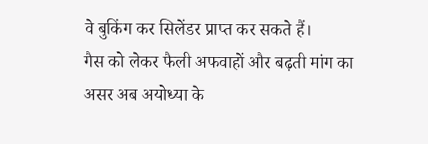वे बुकिंग कर सिलेंडर प्राप्त कर सकते हैं।
गैस को लेकर फैली अफवाहों और बढ़ती मांग का असर अब अयोध्या के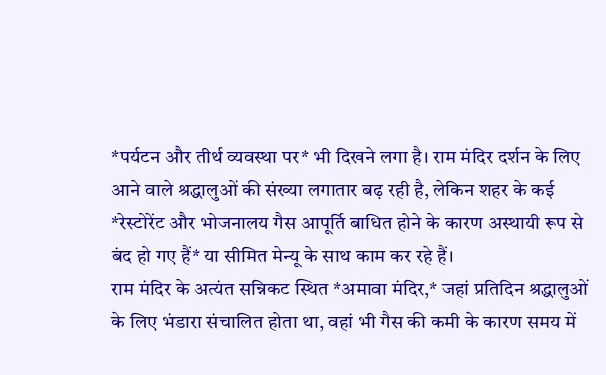*पर्यटन और तीर्थ व्यवस्था पर* भी दिखने लगा है। राम मंदिर दर्शन के लिए आने वाले श्रद्धालुओं की संख्या लगातार बढ़ रही है, लेकिन शहर के कई *रेस्टोरेंट और भोजनालय गैस आपूर्ति बाधित होने के कारण अस्थायी रूप से बंद हो गए हैं* या सीमित मेन्यू के साथ काम कर रहे हैं।
राम मंदिर के अत्यंत सन्निकट स्थित *अमावा मंदिर,* जहां प्रतिदिन श्रद्धालुओं के लिए भंडारा संचालित होता था, वहां भी गैस की कमी के कारण समय में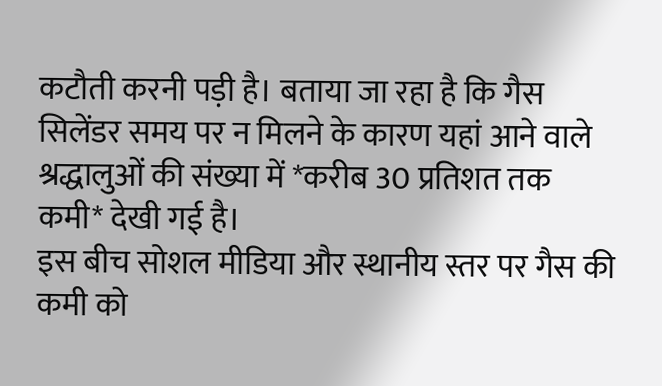कटौती करनी पड़ी है। बताया जा रहा है कि गैस सिलेंडर समय पर न मिलने के कारण यहां आने वाले श्रद्धालुओं की संख्या में *करीब 30 प्रतिशत तक कमी* देखी गई है।
इस बीच सोशल मीडिया और स्थानीय स्तर पर गैस की कमी को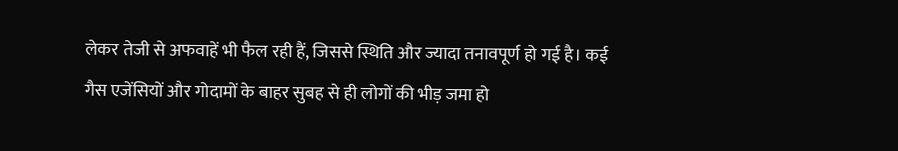लेकर तेजी से अफवाहें भी फैल रही हैं, जिससे स्थिति और ज्यादा तनावपूर्ण हो गई है। कई गैस एजेंसियों और गोदामों के बाहर सुबह से ही लोगों की भीड़ जमा हो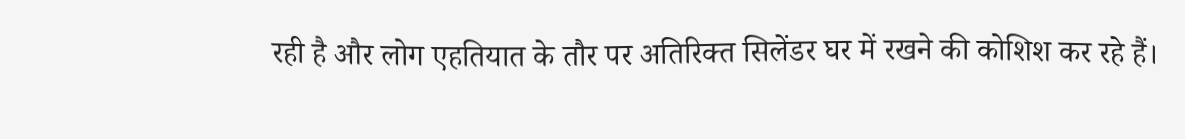रही है और लोग एहतियात के तौर पर अतिरिक्त सिलेंडर घर में रखने की कोशिश कर रहे हैं।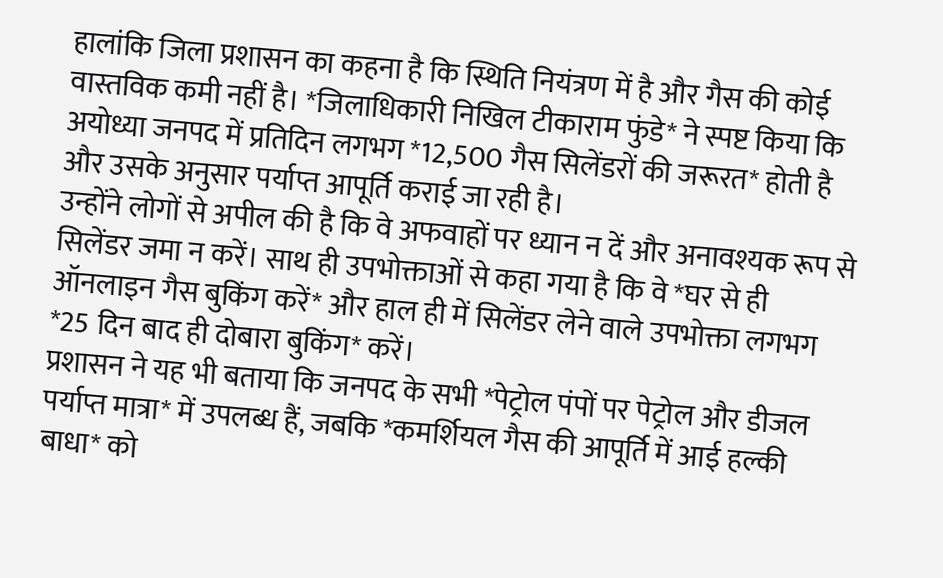हालांकि जिला प्रशासन का कहना है कि स्थिति नियंत्रण में है और गैस की कोई वास्तविक कमी नहीं है। *जिलाधिकारी निखिल टीकाराम फुंडे* ने स्पष्ट किया कि अयोध्या जनपद में प्रतिदिन लगभग *12,500 गैस सिलेंडरों की जरूरत* होती है और उसके अनुसार पर्याप्त आपूर्ति कराई जा रही है।
उन्होंने लोगों से अपील की है कि वे अफवाहों पर ध्यान न दें और अनावश्यक रूप से सिलेंडर जमा न करें। साथ ही उपभोक्ताओं से कहा गया है कि वे *घर से ही ऑनलाइन गैस बुकिंग करें* और हाल ही में सिलेंडर लेने वाले उपभोक्ता लगभग *25 दिन बाद ही दोबारा बुकिंग* करें।
प्रशासन ने यह भी बताया कि जनपद के सभी *पेट्रोल पंपों पर पेट्रोल और डीजल पर्याप्त मात्रा* में उपलब्ध हैं, जबकि *कमर्शियल गैस की आपूर्ति में आई हल्की बाधा* को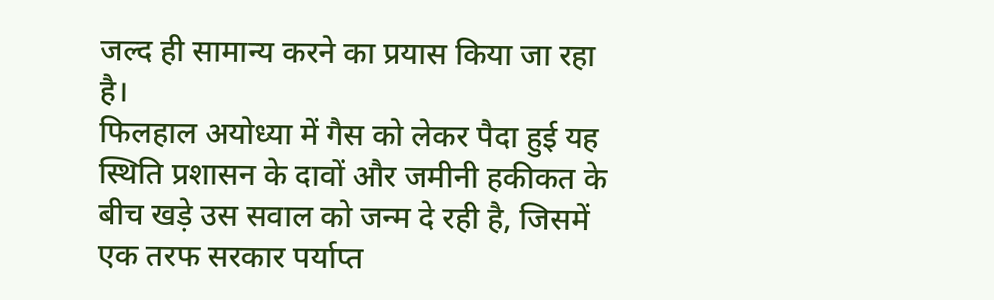जल्द ही सामान्य करने का प्रयास किया जा रहा है।
फिलहाल अयोध्या में गैस को लेकर पैदा हुई यह स्थिति प्रशासन के दावों और जमीनी हकीकत के बीच खड़े उस सवाल को जन्म दे रही है, जिसमें एक तरफ सरकार पर्याप्त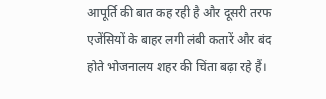आपूर्ति की बात कह रही है और दूसरी तरफ एजेंसियों के बाहर लगी लंबी कतारें और बंद होते भोजनालय शहर की चिंता बढ़ा रहे हैं।